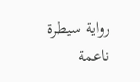رواية سيطرة ناعمة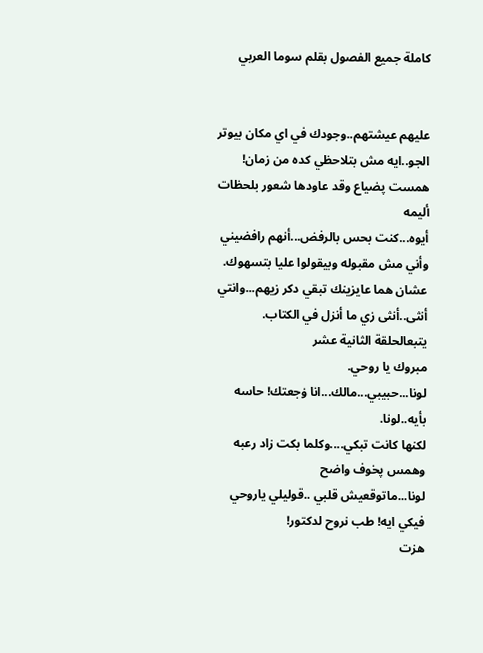كاملة جميع الفصول بقلم سوما العربي


عليهم عيشتهم..وجودك في اي مكان بيوتر الجو..ايه مش بتلاحظي كده من زمان!
همست پضياع وقد عاودها شعور بلحظات أليمه
أيوه...كنت بحس بالرفض...أنهم رافضيني وأني مش مقبوله وبيقولوا عليا بتسهوك.
عشان هما عايزينك تبقي دكر زيهم...وانتي أنثى..أنثى زي ما أنزل في الكتاب.
يتبعالحلقة الثانية عشر
مبروك يا روحي.
لونا...حبيبي...مالك...انا ۏجعتك! حاسه بأيه..لونا.
لكنها كانت تبكي....وكلما بكت زاد رعبه وهمس پخوف واضح
لونا...ماتوقعيش قلبي ..قوليلي ياروحي فيكي ايه! طب نروح لدكتور!
هزت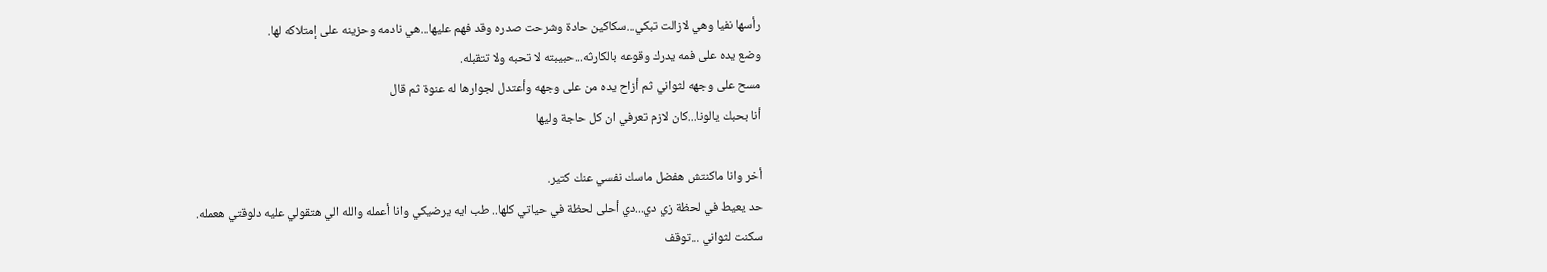رأسها نفيا وهي لازالت تبكي...سكاكين حادة وشرحت صدره وقد فهم عليها...هي نادمه وحزينه على إمتلاكه لها.
وضع يده على فمه يدرك وقوعه بالكارثه...حبيبته لا تحبه ولا تتقبله.
مسح على وجهه لثواني ثم أزاح يده من على وجهه وأعتدل لجوارها له عنوة ثم قال
أنا بحبك يالونا...كان لازم تعرفي ان كل حاجة وليها

أخر وانا ماكنتش هفضل ماسك نفسي عنك كتير.
حد يعيط في لحظة زي دي...دي أحلى لحظة في حياتي كلها.. طب ايه يرضيكي وانا أعمله والله الي هتقولي عليه دلوقتي هعمله.
سكنت لثواني ...توقف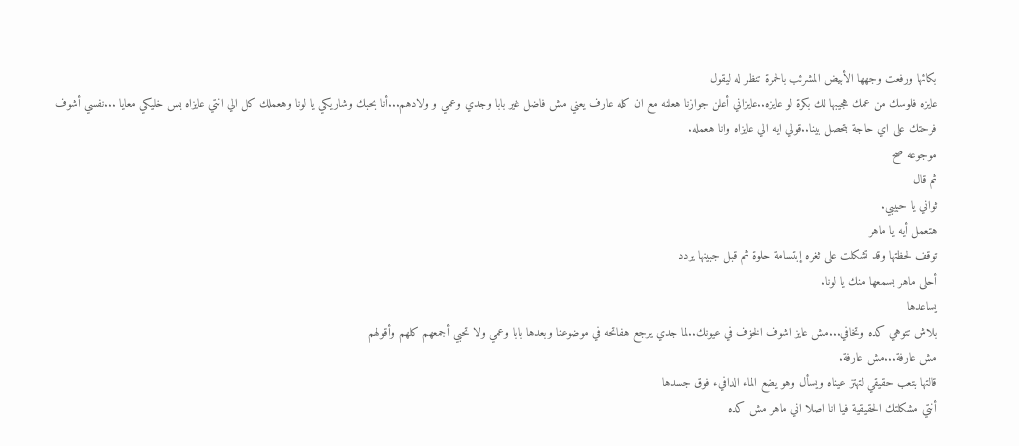بكائها ورفعت وجهها الأبيض المشرئب بالحمرة تنظر له ليقول
عايزه فلوسك من عمك هجيبها لك بكرة لو عايزه..عايزاني أعلن جوازنا هعلنه مع ان كله عارف يعني مش فاضل غير بابا وجدي وعمي و ولادهم...أنا بحبك وشاريكي يا لونا وهعملك كل الي انتي عايزاه بس خليكي معايا ...نفسي أشوف فرحتك على اي حاجة بتحصل بينا..قولي ايه الي عايزاه وانا هعمله.
موجوعه صح
ثم قال
ثواني يا حبيبي.
هتعمل أيه يا ماهر
توقف لحظتها وقد تشكلت على ثغره إبتسامة حلوة ثم قبل جبينها يردد
أحلى ماهر بسمعها منك يا لونا.
يساعدها
بلاش تتوهي كده وتخافي...مش عايز اشوف الخۏف في عيونك..لما جدي يرجع هفاتحه في موضوعنا وبعدها بابا وعمي ولا تحبي أجمعهم كلهم وأقولهم
مش عارفة...مش عارفة.
قالتها بتعب حقيقي لتهتز عيناه ويسأل وهو يضع الماء الدافيء فوق جسدها
أنتي مشكلتك الحقيقية فيا انا اصلا اني ماهر مش كده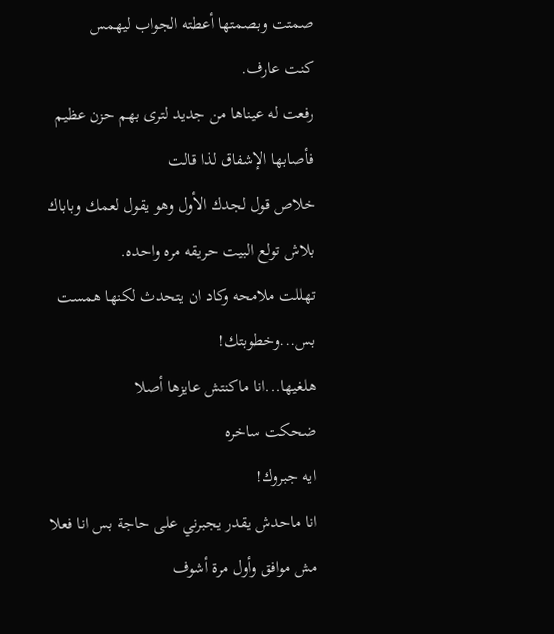صمتت وبصمتها أعطته الجواب ليهمس
كنت عارف.
رفعت له عيناها من جديد لترى بهم حزن عظيم فأصابها الإشفاق لذا قالت
خلاص قول لجدك الأول وهو يقول لعمك وباباك بلاش تولع البيت حريقه مره واحده.
تهللت ملامحه وكاد ان يتحدث لكنها همست
بس...وخطوبتك!
هلغيها...انا ماكنتش عايزها أصلا
ضحكت ساخره
ايه جبروك!
انا ماحدش يقدر يجبرني على حاجة بس انا فعلا مش موافق وأول مرة أشوف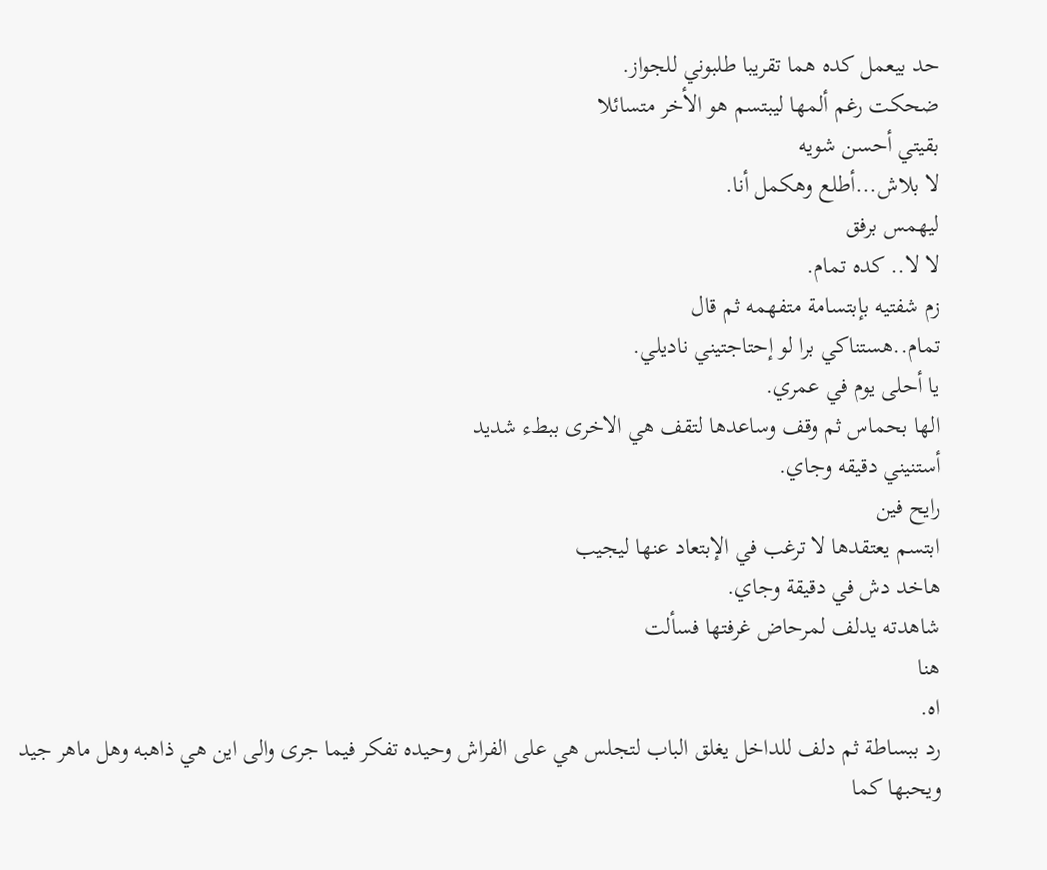حد بيعمل كده هما تقريبا طلبوني للجواز.
ضحكت رغم ألمها ليبتسم هو الأخر متسائلا
بقيتي أحسن شويه
لا بلاش...أطلع وهكمل أنا.
ليهمس برفق
لا لا.. كده تمام.
زم شفتيه بإبتسامة متفهمه ثم قال
تمام..هستناكي برا لو إحتاجتيني ناديلي.
يا أحلى يوم في عمري.
الها بحماس ثم وقف وساعدها لتقف هي الاخرى ببطء شديد
أستنيني دقيقه وجاي.
رايح فين
ابتسم يعتقدها لا ترغب في الإبتعاد عنها ليجيب
هاخد دش في دقيقة وجاي.
شاهدته يدلف لمرحاض غرفتها فسألت
هنا
اه.
رد ببساطة ثم دلف للداخل يغلق الباب لتجلس هي على الفراش وحيده تفكر فيما جرى والى اين هي ذاهبه وهل ماهر جيد ويحبها كما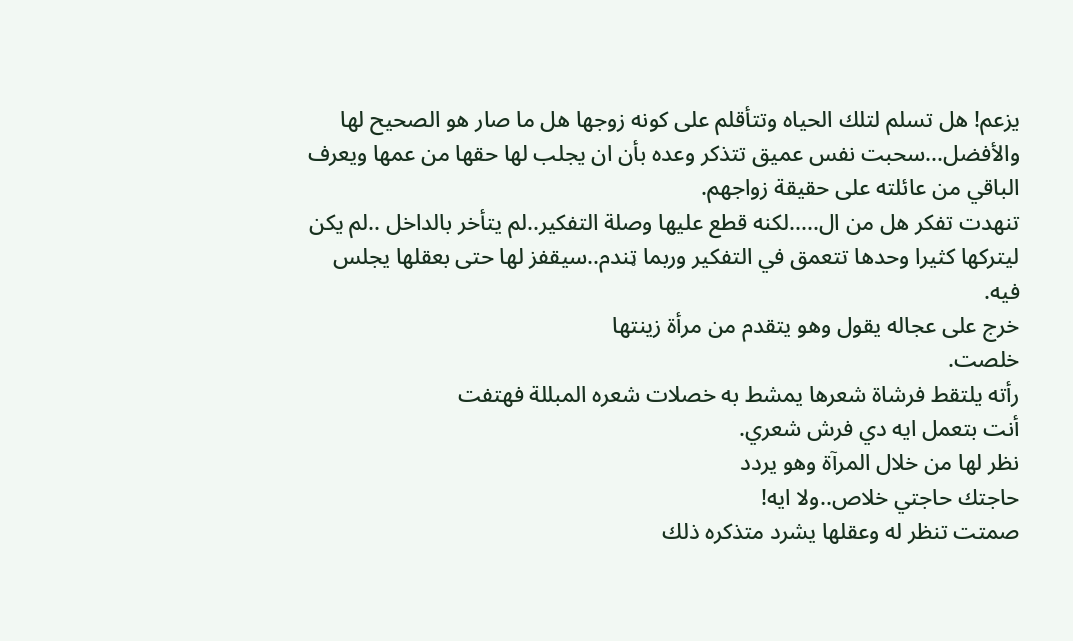يزعم! هل تسلم لتلك الحياه وتتأقلم على كونه زوجها هل ما صار هو الصحيح لها والأفضل...سحبت نفس عميق تتذكر وعده بأن ان يجلب لها حقها من عمها ويعرف الباقي من عائلته على حقيقة زواجهم.
تنهدت تفكر هل من ال.....لكنه قطع عليها وصلة التفكير..لم يتأخر بالداخل ..لم يكن ليتركها كثيرا وحدها تتعمق في التفكير وربما ټندم..سيقفز لها حتى بعقلها يجلس فيه.
خرج على عجاله يقول وهو يتقدم من مرأة زينتها
خلصت.
رأته يلتقط فرشاة شعرها يمشط به خصلات شعره المبللة فهتفت
أنت بتعمل ايه دي فرش شعري.
نظر لها من خلال المرآة وهو يردد
حاجتك حاجتي خلاص..ولا ايه!
صمتت تنظر له وعقلها يشرد متذكره ذلك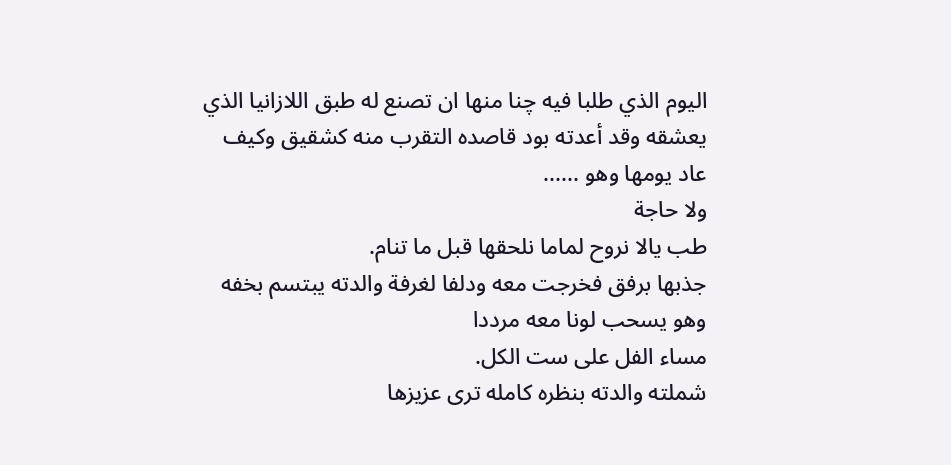اليوم الذي طلبا فيه چنا منها ان تصنع له طبق اللازانيا الذي يعشقه وقد أعدته بود قاصده التقرب منه كشقيق وكيف عاد يومها وهو ......
ولا حاجة
طب يالا نروح لماما نلحقها قبل ما تنام.
جذبها برفق فخرجت معه ودلفا لغرفة والدته يبتسم بخفه وهو يسحب لونا معه مرددا
مساء الفل على ست الكل.
شملته والدته بنظره كامله ترى عزيزها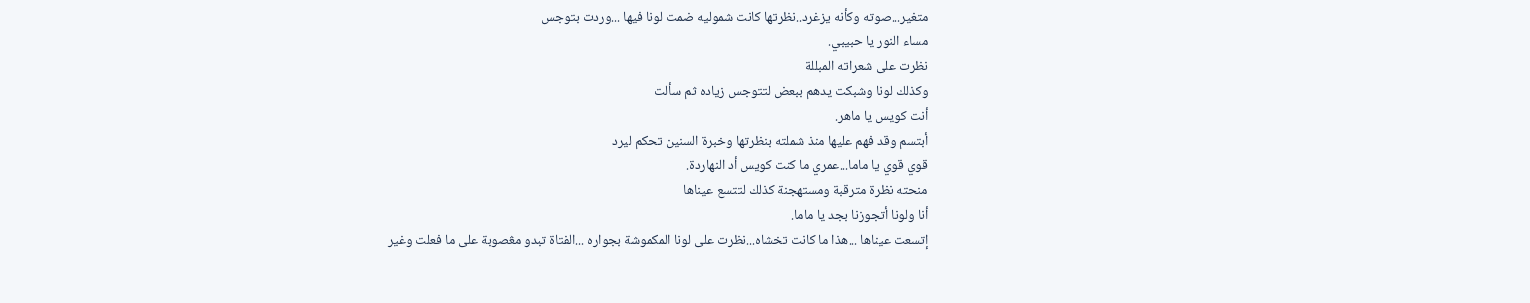متغير...صوته وكأنه يزغرد..نظرتها كانت شموليه ضمت لونا فيها ...وردت بتوجس
مساء النور يا حبيبي.
نظرت على شعراته المبللة
وكذلك لونا وشبكت يدهم ببعض لتتوجس زياده ثم سألت
أنت كويس يا ماهر.
أبتسم وقد فهم عليها منذ شملته بنظرتها وخبرة السنين تحكم ليرد
قوي قوي يا ماما...عمري ما كنت كويس أد النهاردة.
منحته نظرة مترقبة ومستهجنة كذلك لتتسع عيناها
أنا ولونا أتجوزنا بجد يا ماما.
إتسعت عيناها ...هذا ما كانت تخشاه...نظرت على لونا المكموشة بجواره ...الفتاة تبدو مڠصوبة على ما فعلت وغير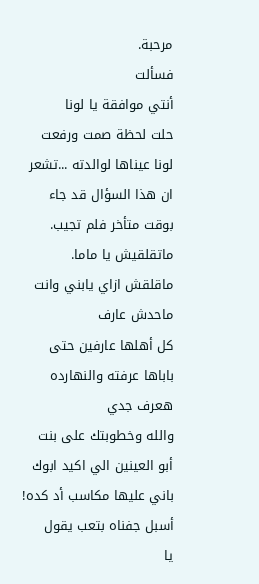مرحبة.
فسألت
أنتي موافقة يا لونا
حلت لحظة صمت ورفعت لونا عيناها لوالدته ...تشعر ان هذا السؤال قد جاء بوقت متأخر فلم تجيب.
ماتقلقيش يا ماما.
ماقلقش ازاي يابني وانت ماحدش عارف
كل أهلها عارفين حتى باباها عرفته والنهارده هعرف جدي
والله وخطوبتك على بنت أبو العينين الي اكيد ابوك باني عليها مكاسب أد كده!
أسبل جفناه بتعب يقول
يا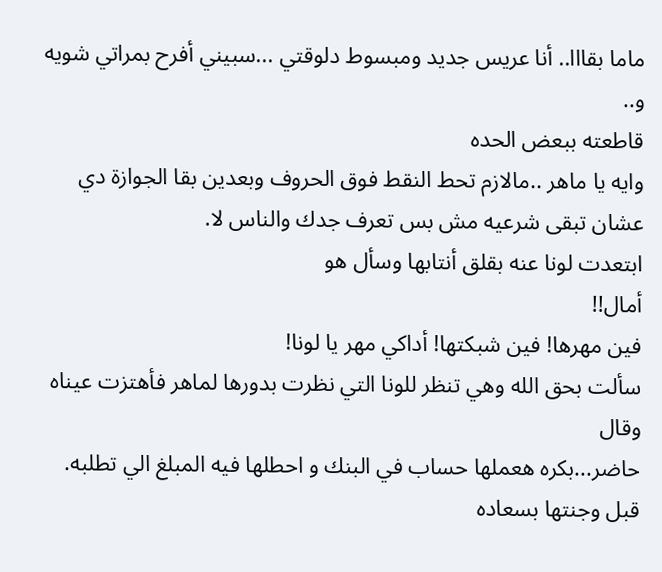ماما بقااا.. أنا عريس جديد ومبسوط دلوقتي ...سبيني أفرح بمراتي شويه و..
قاطعته ببعض الحده
وايه يا ماهر ..مالازم تحط النقط فوق الحروف وبعدين بقا الجوازة دي عشان تبقى شرعيه مش بس تعرف جدك والناس لا.
ابتعدت لونا عنه بقلق أنتابها وسأل هو
أمال!!
فين مهرها! فين شبكتها! أداكي مهر يا لونا!
سألت بحق الله وهي تنظر للونا التي نظرت بدورها لماهر فأهتزت عيناه وقال
حاضر...بكره هعملها حساب في البنك و احطلها فيه المبلغ الي تطلبه.
قبل وجنتها بسعاده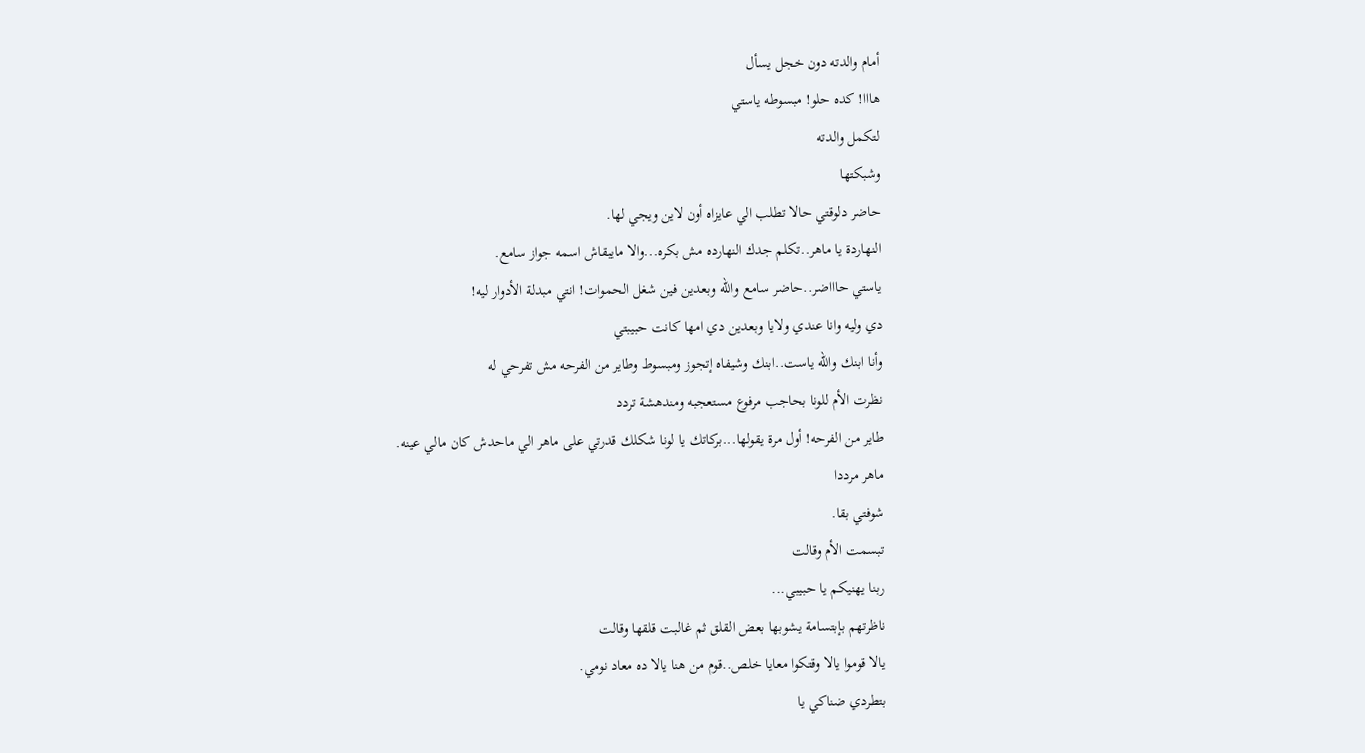أمام والدته دون خجل يسأل
هااا! كده حلو! مبسوطه ياستي
لتكمل والدته
وشبكتها
حاضر دلوقتي حالا تطلب الي عايزاه أون لاين ويجي لها.
النهاردة يا ماهر..تكلم جدك النهارده مش بكره...والا مايبقاش اسمه جواز سامع.
ياستي حاااضر..حاضر سامع والله وبعدين فين شغل الحموات! انتي مبدلة الأدوار ليه!
دي وليه وانا عندي ولايا وبعدين دي امها كانت حبيبتي
وأنا ابنك والله ياست..ابنك وشيفاه إتجوز ومبسوط وطاير من الفرحه مش تفرحي له
نظرت الأم للونا بحاجب مرفوع مستعجبه ومندهشة تردد
طاير من الفرحه! أول مرة يقولها...بركاتك يا لونا شكلك قدرتي على ماهر الي ماحدش كان مالي عينه.
ماهر مرددا
شوفتي بقا.
تبسمت الأم وقالت
ربنا يهنيكم يا حبيبي...
ناظرتهم بإبتسامة يشوبها بعض القلق ثم غالبت قلقها وقالت
يالا قوموا يالا وقتكوا معايا خلص..قوم من هنا يالا ده معاد نومي.
بتطردي ضناكي يا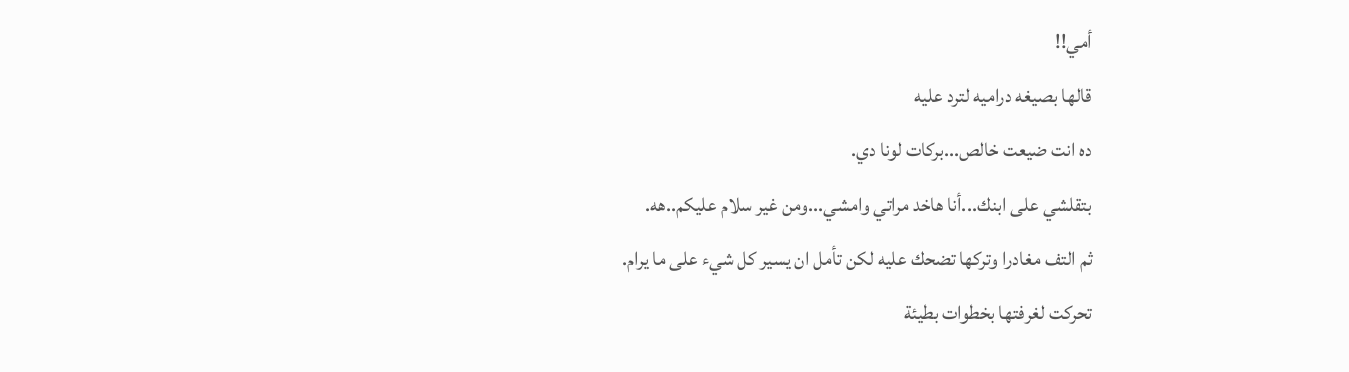أمي!!
قالها بصيغه دراميه لترد عليه
ده انت ضيعت خالص...بركات لونا دي.
بتقلشي على ابنك...أنا هاخد مراتي وامشي...ومن غير سلام عليكم..هه.
ثم التف مغادرا وتركها تضحك عليه لكن تأمل ان يسير كل شيء على ما يرام.
تحركت لغرفتها بخطوات بطيئة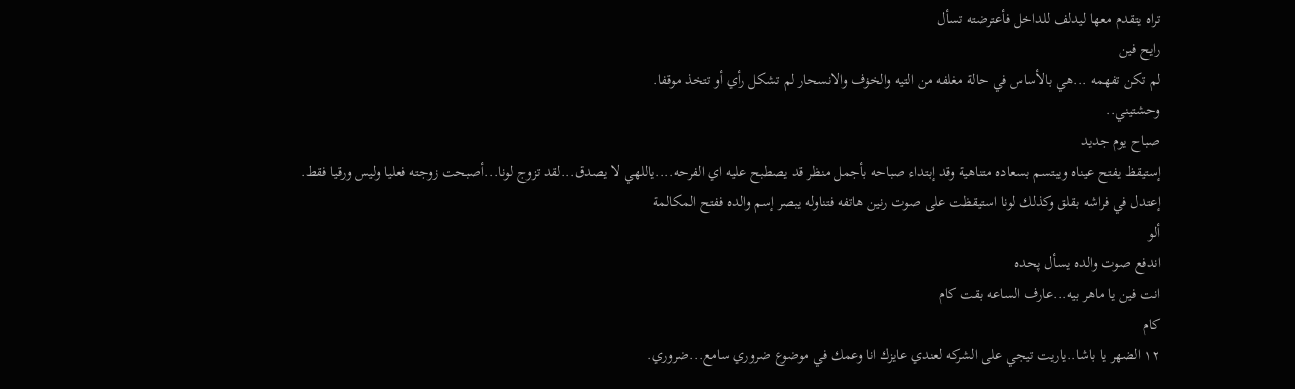تراه يتقدم معها ليدلف للداخل فأعترضته تسأل
رايح فين
لم تكن تفهمه ...هي بالأساس في حالة مغلفه من التيه والخۏف والانسحار لم تشكل رأي أو تتخذ موقفا.
وحشتيني..
صباح يوم جديد
إستيقظ يفتح عيناه ويبتسم بسعاده متناهية وقد إبتداء صباحه بأجمل منظر قد يصطبح عليه اي الفرحه....ياللهي لا يصدق...لقد تزوج لونا...أصبحت زوجته فعليا وليس ورقيا فقط.
إعتدل في فراشه بقلق وكذلك لونا استيقظت على صوت رنين هاتفه فتناوله يبصر إسم والده ففتح المكالمة
ألو
اندفع صوت والده يسأل پحده
انت فين يا ماهر بيه...عارف الساعه بقت كام
كام
١٢ الضهر يا باشا..ياريت تيجي على الشركه لعندي عايزك انا وعمك في موضوع ضروري سامع...ضروري.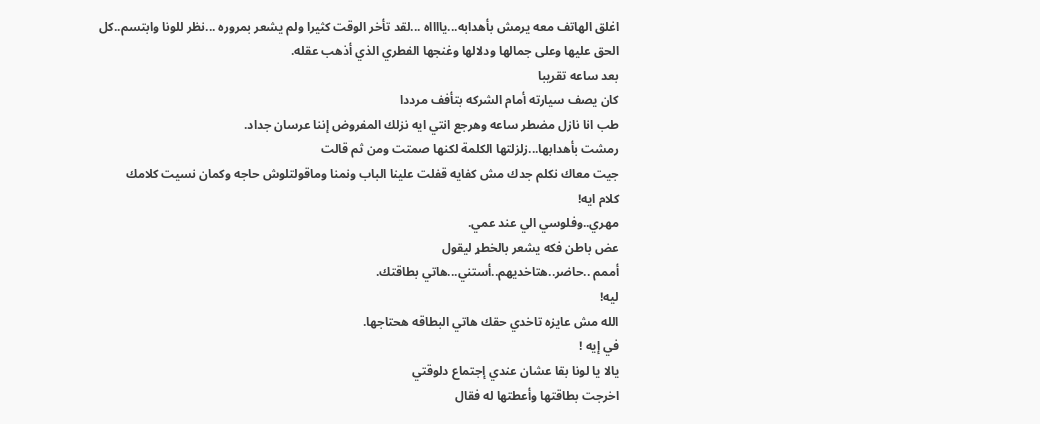اغلق الهاتف معه يرمش بأهدابه...يااااه ...لقد تأخر الوقت كثيرا ولم يشعر بمروره ...نظر للونا وابتسم..كل الحق عليها وعلى جمالها ودلالها وغنجها الفطري الذي أذهب عقله.
بعد ساعه تقريبا
كان يصف سيارته أمام الشركه بتأفف مرددا
طب انا نازل مضطر ساعه وهرجع انتي ايه نزلك المفروض إننا عرسان جداد.
رمشت بأهدابها...زلزلتها الكلمة لكنها صمتت ومن ثم قالت
جيت معاك نكلم جدك مش كفايه قفلت علينا الباب ونمنا وماقولتلوش حاجه وكمان نسيت كلامك
كلام ايه!
مهري..وفلوسي الي عند عمي.
عض باطن فكه يشعر بالخطړ ليقول
أممم ..حاضر..هتاخديهم..أستني...هاتي بطاقتك.
ليه!
الله مش عايزه تاخدي حقك هاتي البطاقه هحتاجها.
في إيه !
يالا يا لونا بقا عشان عندي إجتماع دلوقتي
اخرجت بطاقتها وأعطتها له فقال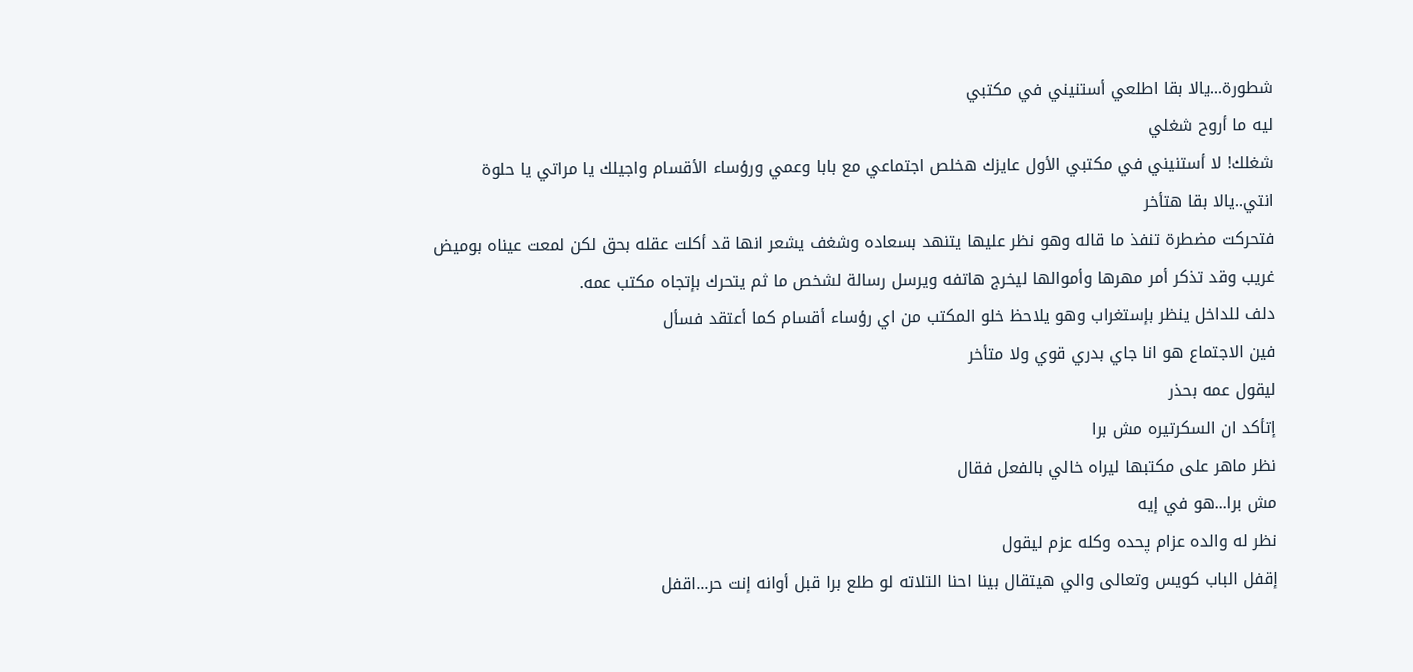شطورة...يالا بقا اطلعي أستنيني في مكتبي
ليه ما أروح شغلي
شغلك! لا أستنيني في مكتبي الأول عايزك هخلص اجتماعي مع بابا وعمي ورؤساء الأقسام واجيلك يا مراتي يا حلوة انتي..يالا بقا هتأخر
فتحركت مضطرة تنفذ ما قاله وهو نظر عليها يتنهد بسعاده وشغف يشعر انها قد أكلت عقله بحق لكن لمعت عيناه بوميض غريب وقد تذكر أمر مهرها وأموالها ليخرج هاتفه ويرسل رسالة لشخص ما ثم يتحرك بإتجاه مكتب عمه.
دلف للداخل ينظر بإستغراب وهو يلاحظ خلو المكتب من اي رؤساء أقسام كما أعتقد فسأل
فين الاجتماع هو انا جاي بدري قوي ولا متأخر
ليقول عمه بحذر
إتأكد ان السكرتيره مش برا
نظر ماهر على مكتبها ليراه خالي بالفعل فقال
مش برا...هو في إيه
نظر له والده عزام پحده وكله عزم ليقول
إقفل الباب كويس وتعالى والي هيتقال بينا احنا التلاته لو طلع برا قبل أوانه إنت حر...اقفل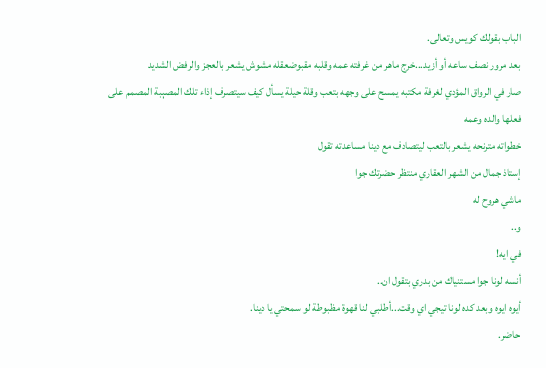الباب بقولك كويس وتعالى.
بعد مرور نصف ساعه أو أزيد...خرج ماهر من غرفته عمه وقلبه مقبوضعقله مشوش يشعر بالعجز والرفض الشديد
صار في الرواق المؤدي لغرفة مكتبه يمسح على وجهه بتعب وقلة حيلة يسأل كيف سيتصرف إذاء تلك المصېبة المصمم على فعلها والده وعمه
خطواته مترنحه يشعر بالتعب ليتصادف مع دينا مساعدته تقول
إستاذ جمال من الشهر العقاري منتظر حضرتك جوا
ماشي هروح له
و..
في ايه!
أنسه لونا جوا مستنياك من بدري بتقول ان..
أيوه ايوه وبعد كده لونا تيجي اي وقت...أطلبي لنا قهوة مظبوطة لو سمحتي يا دينا.
حاضر.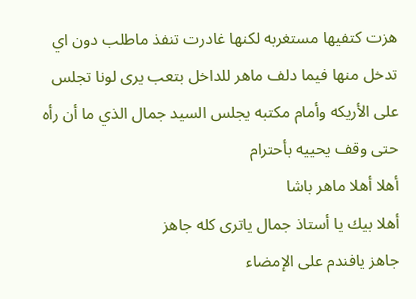هزت كتفيها مستغربه لكنها غادرت تنفذ ماطلب دون اي تدخل منها فيما دلف ماهر للداخل بتعب يرى لونا تجلس على الأريكه وأمام مكتبه يجلس السيد جمال الذي ما أن رأه حتى وقف يحييه بأحترام
أهلا أهلا ماهر باشا
أهلا بيك يا أستاذ جمال ياترى كله جاهز
جاهز يافندم على الإمضاء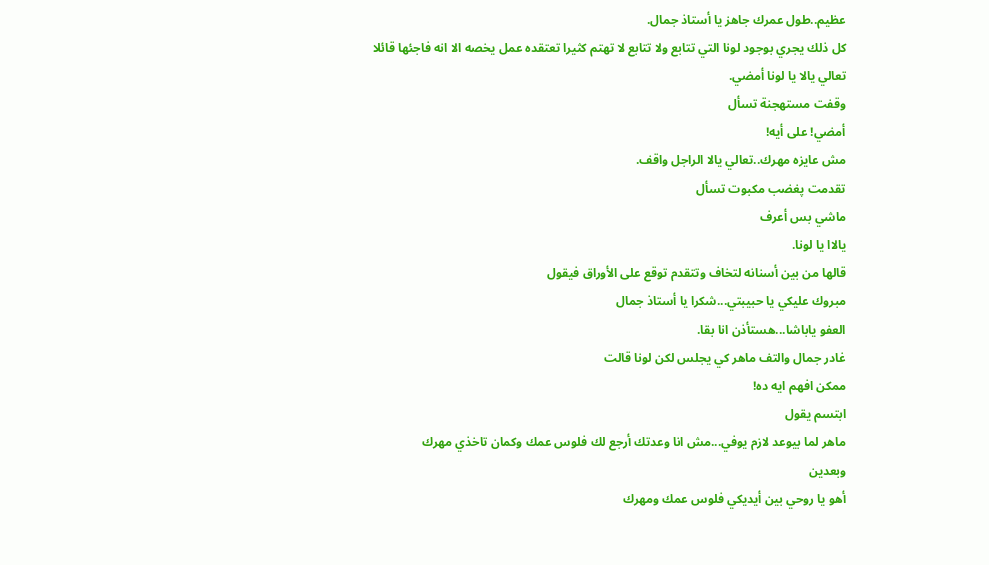عظيم..طول عمرك جاهز يا أستاذ جمال.
كل ذلك يجري بوجود لونا التي تتابع ولا تتابع لا تهتم كثيرا تعتقده عمل يخصه الا انه فاجئها قائلا
تعالي يالا يا لونا أمضي.
وقفت مستهجنة تسأل
أمضي! على أيه!
مش عايزه مهرك..تعالي يالا الراجل واقف.
تقدمت پغضب مكبوت تسأل
ماشي بس أعرف
يالاا يا لونا.
قالها من بين أسنانه لتخاف وتتقدم توقع على الأوراق فيقول
مبروك عليكي يا حبيبتي...شكرا يا أستاذ جمال
العفو ياباشا...هستأذن انا بقا.
غادر جمال والتف ماهر كي يجلس لكن لونا قالت
ممكن افهم ايه ده!
ابتسم يقول
ماهر لما بيوعد لازم يوفي...مش انا وعدتك أرجع لك فلوس عمك وكمان تاخذي مهرك
وبعدين
أهو يا روحي بين أيديكي فلوس عمك ومهرك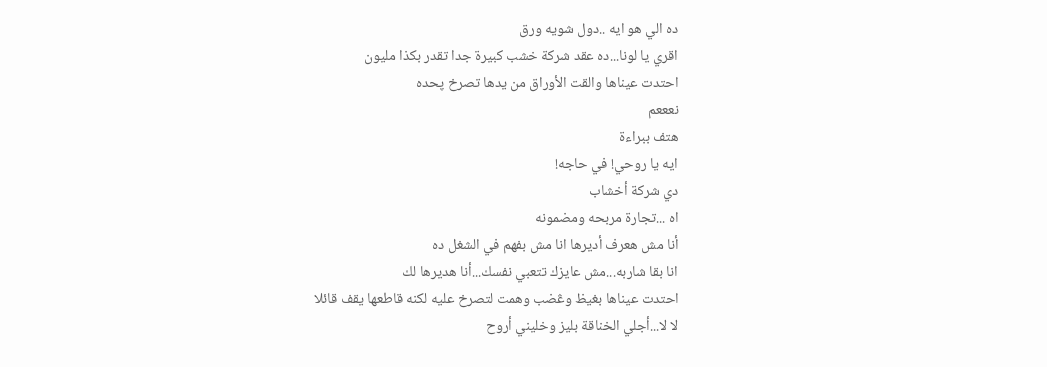ده الي هو ايه ..دول شويه ورق
اقري يا لونا...ده عقد شركة خشب كبيرة جدا تقدر بكذا مليون
احتدت عيناها والقت الأوراق من يدها تصرخ پحده
نعععم
هتف ببراءة
ايه يا روحي! في حاجه!
دي شركة أخشاب
اه ...تجارة مربحه ومضمونه
أنا مش هعرف أديرها انا مش بفهم في الشغل ده
انا بقا شاربه...مش عايزك تتعبي نفسك...أنا هديرها لك
احتدت عيناها بغيظ وڠضب وهمت لتصرخ عليه لكنه قاطعها يقف قائلا
لا لا...أجلي الخناقة بليز وخليني أروح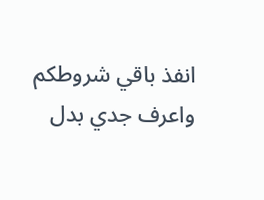انفذ باقي شروطكم واعرف جدي بدل